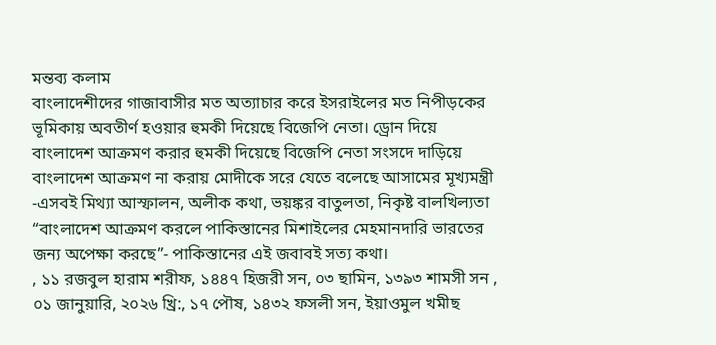মন্তব্য কলাম
বাংলাদেশীদের গাজাবাসীর মত অত্যাচার করে ইসরাইলের মত নিপীড়কের ভূমিকায় অবতীর্ণ হওয়ার হুমকী দিয়েছে বিজেপি নেতা। ড্রোন দিয়ে বাংলাদেশ আক্রমণ করার হুমকী দিয়েছে বিজেপি নেতা সংসদে দাড়িয়ে বাংলাদেশ আক্রমণ না করায় মোদীকে সরে যেতে বলেছে আসামের মূখ্যমন্ত্রী -এসবই মিথ্যা আস্ফালন, অলীক কথা, ভয়ঙ্কর বাতুলতা, নিকৃষ্ট বালখিল্যতা “বাংলাদেশ আক্রমণ করলে পাকিস্তানের মিশাইলের মেহমানদারি ভারতের জন্য অপেক্ষা করছে”- পাকিস্তানের এই জবাবই সত্য কথা।
, ১১ রজবুল হারাম শরীফ, ১৪৪৭ হিজরী সন, ০৩ ছামিন, ১৩৯৩ শামসী সন , ০১ জানুয়ারি, ২০২৬ খ্রি:, ১৭ পৌষ, ১৪৩২ ফসলী সন, ইয়াওমুল খমীছ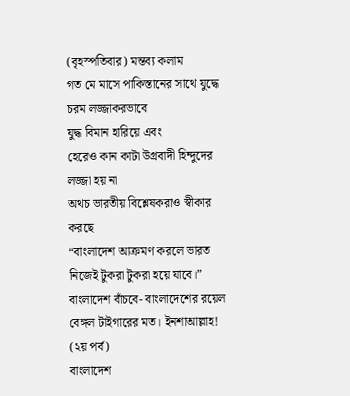(বৃহস্পতিবার) মন্তব্য কলাম
গত মে মাসে পাকিস্তানের সাথে যুদ্ধে চরম লজ্জাকরভাবে
যুদ্ধ বিমান হারিয়ে এবং
হেরেও কান কাটা উগ্রবাদী হিন্দুদের লজ্জা হয় না
অথচ ভারতীয় বিশ্লেষকরাও স্বীকার করছে
“বাংলাদেশ আক্রমণ করলে ভারত নিজেই টুকরা টুকরা হয়ে যাবে।”
বাংলাদেশ বাঁচবে- বাংলাদেশের রয়েল বেঙ্গল টাইগারের মত। ইনশাআল্লাহ!
(২য় পর্ব)
বাংলাদেশ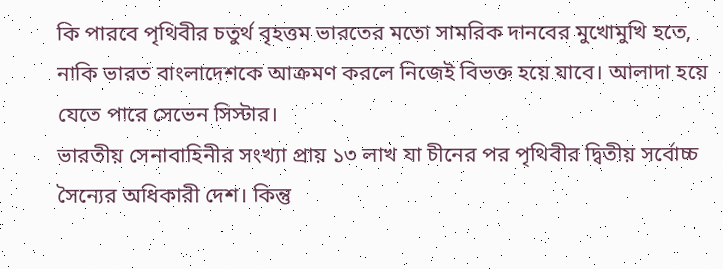কি পারবে পৃথিবীর চতুর্থ বৃহত্তম ভারতের মতো সামরিক দানবের মুখোমুখি হতে, নাকি ভারত বাংলাদেশকে আক্রমণ করলে নিজেই বিভক্ত হয়ে যাবে। আলাদা হয়ে যেতে পারে সেভেন সিস্টার।
ভারতীয় সেনাবাহিনীর সংখ্যা প্রায় ১৩ লাখ যা চীনের পর পৃথিবীর দ্বিতীয় সর্বোচ্চ সৈন্যের অধিকারী দেশ। কিন্তু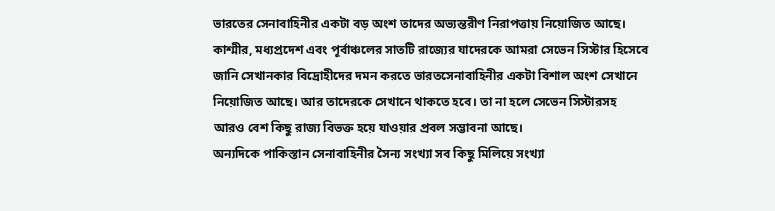ভারতের সেনাবাহিনীর একটা বড় অংশ তাদের অভ্যন্তরীণ নিরাপত্তায় নিয়োজিত আছে। কাশ্মীর, মধ্যপ্রদেশ এবং পূর্বাঞ্চলের সাতটি রাজ্যের যাদেরকে আমরা সেভেন সিস্টার হিসেবে জানি সেখানকার বিদ্রোহীদের দমন করতে ভারতসেনাবাহিনীর একটা বিশাল অংশ সেখানে নিয়োজিত আছে। আর তাদেরকে সেখানে থাকতে হবে। তা না হলে সেভেন সিস্টারসহ আরও বেশ কিছু রাজ্য বিভক্ত হয়ে যাওয়ার প্রবল সম্ভাবনা আছে।
অন্যদিকে পাকিস্তান সেনাবাহিনীর সৈন্য সংখ্যা সব কিছু মিলিয়ে সংখ্যা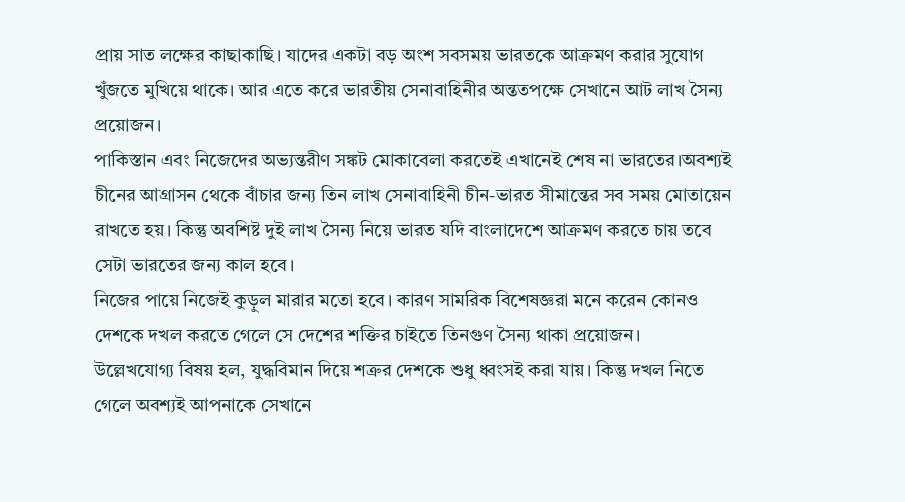প্রায় সাত লক্ষের কাছাকাছি। যাদের একটা বড় অংশ সবসময় ভারতকে আক্রমণ করার সুযোগ খুঁজতে মুখিয়ে থাকে। আর এতে করে ভারতীয় সেনাবাহিনীর অন্ততপক্ষে সেখানে আট লাখ সৈন্য প্রয়োজন।
পাকিস্তান এবং নিজেদের অভ্যন্তরীণ সঙ্কট মোকাবেলা করতেই এখানেই শেষ না ভারতের।অবশ্যই চীনের আগ্রাসন থেকে বাঁচার জন্য তিন লাখ সেনাবাহিনী চীন-ভারত সীমান্তের সব সময় মোতায়েন রাখতে হয়। কিন্তু অবশিষ্ট দুই লাখ সৈন্য নিয়ে ভারত যদি বাংলাদেশে আক্রমণ করতে চায় তবে সেটা ভারতের জন্য কাল হবে।
নিজের পায়ে নিজেই কুড়ুল মারার মতো হবে। কারণ সামরিক বিশেষজ্ঞরা মনে করেন কোনও দেশকে দখল করতে গেলে সে দেশের শক্তির চাইতে তিনগুণ সৈন্য থাকা প্রয়োজন।
উল্লেখযোগ্য বিষয় হল, যুদ্ধবিমান দিয়ে শত্রুর দেশকে শুধু ধ্বংসই করা যায়। কিন্তু দখল নিতে গেলে অবশ্যই আপনাকে সেখানে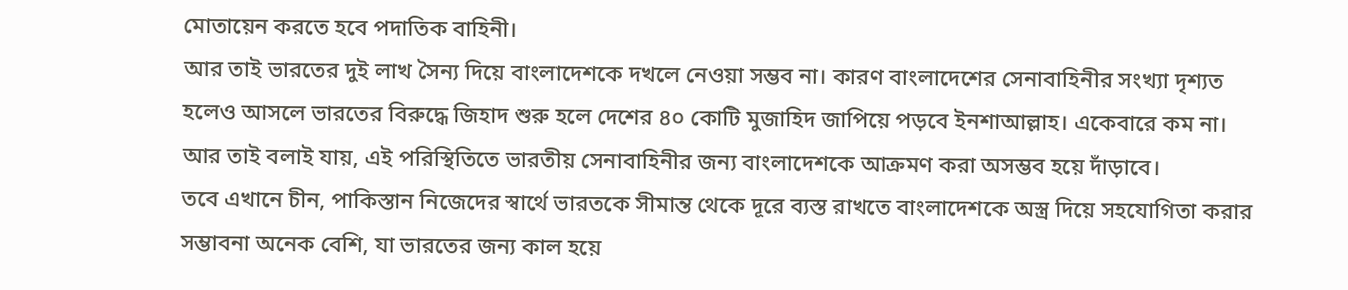মোতায়েন করতে হবে পদাতিক বাহিনী।
আর তাই ভারতের দুই লাখ সৈন্য দিয়ে বাংলাদেশকে দখলে নেওয়া সম্ভব না। কারণ বাংলাদেশের সেনাবাহিনীর সংখ্যা দৃশ্যত হলেও আসলে ভারতের বিরুদ্ধে জিহাদ শুরু হলে দেশের ৪০ কোটি মুজাহিদ জাপিয়ে পড়বে ইনশাআল্লাহ। একেবারে কম না। আর তাই বলাই যায়, এই পরিস্থিতিতে ভারতীয় সেনাবাহিনীর জন্য বাংলাদেশকে আক্রমণ করা অসম্ভব হয়ে দাঁড়াবে।
তবে এখানে চীন, পাকিস্তান নিজেদের স্বার্থে ভারতকে সীমান্ত থেকে দূরে ব্যস্ত রাখতে বাংলাদেশকে অস্ত্র দিয়ে সহযোগিতা করার সম্ভাবনা অনেক বেশি, যা ভারতের জন্য কাল হয়ে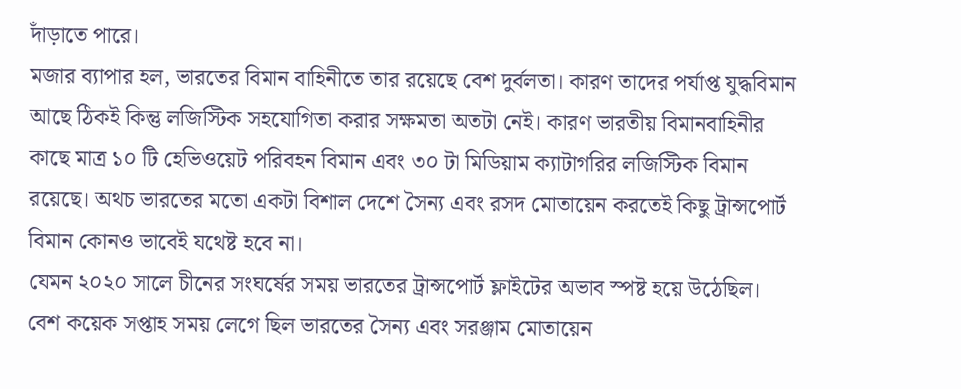দাঁড়াতে পারে।
মজার ব্যাপার হল, ভারতের বিমান বাহিনীতে তার রয়েছে বেশ দুর্বলতা। কারণ তাদের পর্যাপ্ত যুদ্ধবিমান আছে ঠিকই কিন্তু লজিস্টিক সহযোগিতা করার সক্ষমতা অতটা নেই। কারণ ভারতীয় বিমানবাহিনীর কাছে মাত্র ১০ টি হেভিওয়েট পরিবহন বিমান এবং ৩০ টা মিডিয়াম ক্যাটাগরির লজিস্টিক বিমান রয়েছে। অথচ ভারতের মতো একটা বিশাল দেশে সৈন্য এবং রসদ মোতায়েন করতেই কিছু ট্রান্সপোর্ট বিমান কোনও ভাবেই যথেষ্ট হবে না।
যেমন ২০২০ সালে চীনের সংঘর্ষের সময় ভারতের ট্রান্সপোর্ট ফ্লাইটের অভাব স্পষ্ট হয়ে উঠেছিল। বেশ কয়েক সপ্তাহ সময় লেগে ছিল ভারতের সৈন্য এবং সরঞ্জাম মোতায়েন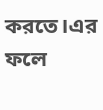করতে।এর ফলে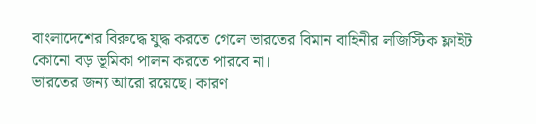বাংলাদেশের বিরুদ্ধে যুদ্ধ করতে গেলে ভারতের বিমান বাহিনীর লজিস্টিক ফ্লাইট কোনো বড় ভূমিকা পালন করতে পারবে না।
ভারতের জন্য আরো রয়েছে। কারণ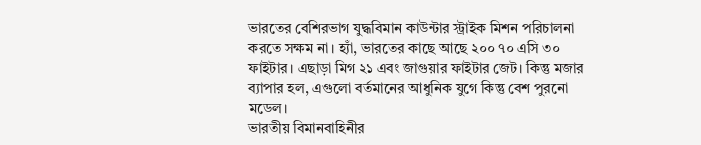ভারতের বেশিরভাগ যুদ্ধবিমান কাউন্টার স্ট্রাইক মিশন পরিচালনা করতে সক্ষম না। হ্যাঁ, ভারতের কাছে আছে ২০০ ৭০ এসি ৩০ ফাইটার। এছাড়া মিগ ২১ এবং জাগুয়ার ফাইটার জেট। কিন্তু মজার ব্যাপার হল, এগুলো বর্তমানের আধুনিক যুগে কিন্তু বেশ পুরনো মডেল।
ভারতীয় বিমানবাহিনীর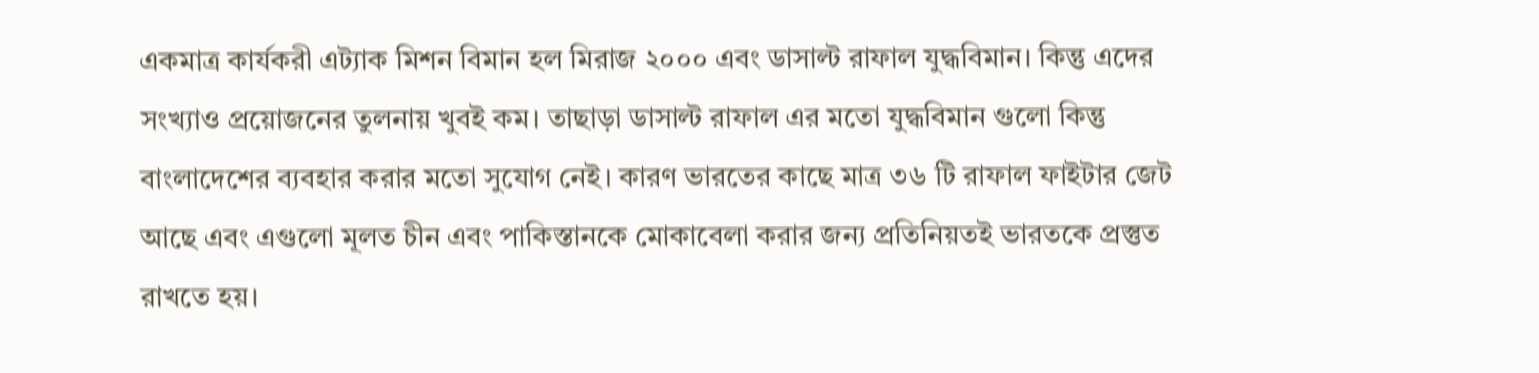একমাত্র কার্যকরী এট্যাক মিশন বিমান হল মিরাজ ২০০০ এবং ডাসাল্ট রাফাল যুদ্ধবিমান। কিন্তু এদের সংখ্যাও প্রয়োজনের তুলনায় খুবই কম। তাছাড়া ডাসাল্ট রাফাল এর মতো যুদ্ধবিমান গুলো কিন্তু বাংলাদেশের ব্যবহার করার মতো সুযোগ নেই। কারণ ভারতের কাছে মাত্র ৩৬ টি রাফাল ফাইটার জেট আছে এবং এগুলো মূলত চীন এবং পাকিস্তানকে মোকাবেলা করার জন্য প্রতিনিয়তই ভারতকে প্রস্তুত রাখতে হয়।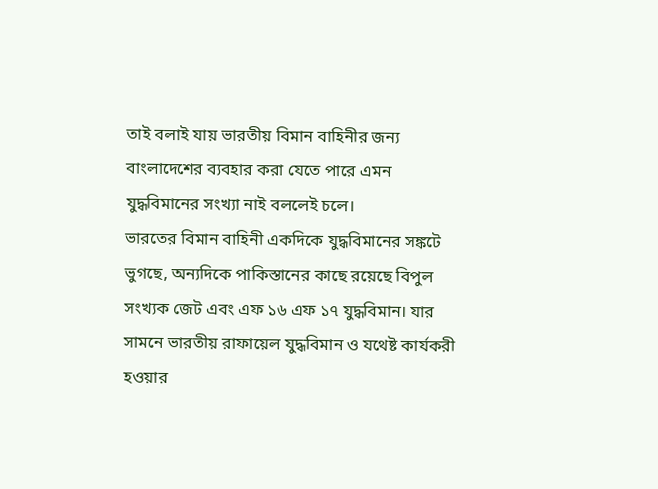তাই বলাই যায় ভারতীয় বিমান বাহিনীর জন্য বাংলাদেশের ব্যবহার করা যেতে পারে এমন যুদ্ধবিমানের সংখ্যা নাই বললেই চলে।
ভারতের বিমান বাহিনী একদিকে যুদ্ধবিমানের সঙ্কটে ভুগছে, অন্যদিকে পাকিস্তানের কাছে রয়েছে বিপুল সংখ্যক জেট এবং এফ ১৬ এফ ১৭ যুদ্ধবিমান। যার সামনে ভারতীয় রাফায়েল যুদ্ধবিমান ও যথেষ্ট কার্যকরী হওয়ার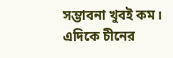সম্ভাবনা খুবই কম।
এদিকে চীনের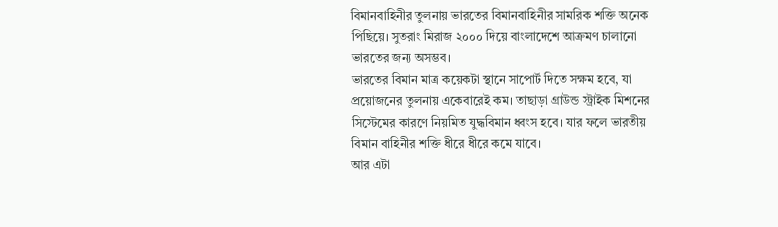বিমানবাহিনীর তুলনায় ভারতের বিমানবাহিনীর সামরিক শক্তি অনেক পিছিয়ে। সুতরাং মিরাজ ২০০০ দিয়ে বাংলাদেশে আক্রমণ চালানো ভারতের জন্য অসম্ভব।
ভারতের বিমান মাত্র কয়েকটা স্থানে সাপোর্ট দিতে সক্ষম হবে, যা প্রয়োজনের তুলনায় একেবারেই কম। তাছাড়া গ্রাউন্ড স্ট্রাইক মিশনের সিস্টেমের কারণে নিয়মিত যুদ্ধবিমান ধ্বংস হবে। যার ফলে ভারতীয় বিমান বাহিনীর শক্তি ধীরে ধীরে কমে যাবে।
আর এটা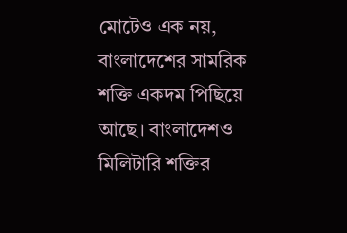মোটেও এক নয়, বাংলাদেশের সামরিক শক্তি একদম পিছিয়ে আছে। বাংলাদেশও মিলিটারি শক্তির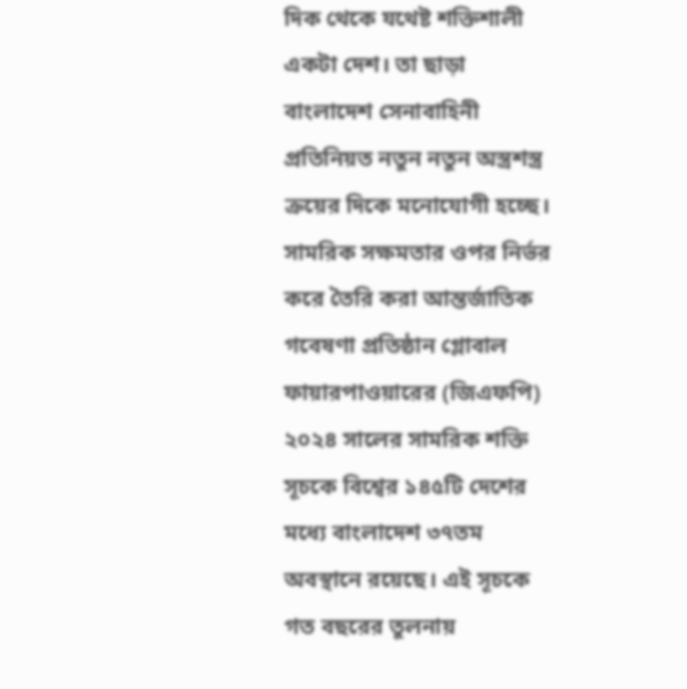দিক থেকে যথেষ্ট শক্তিশালী একটা দেশ। তা ছাড়া বাংলাদেশ সেনাবাহিনী প্রতিনিয়ত নতুন নতুন অস্ত্রশস্ত্র ক্রয়ের দিকে মনোযোগী হচ্ছে।
সামরিক সক্ষমতার ওপর নির্ভর করে তৈরি করা আন্তর্জাতিক গবেষণা প্রতিষ্ঠান গ্লোবাল ফায়ারপাওয়ারের (জিএফপি) ২০২৪ সালের সামরিক শক্তি সূচকে বিশ্বের ১৪৫টি দেশের মধ্যে বাংলাদেশ ৩৭তম অবস্থানে রয়েছে। এই সূচকে গত বছরের তুলনায়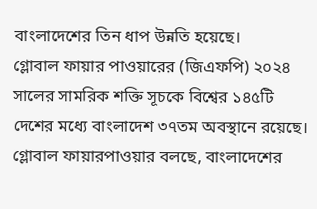বাংলাদেশের তিন ধাপ উন্নতি হয়েছে।
গ্লোবাল ফায়ার পাওয়ারের (জিএফপি) ২০২৪ সালের সামরিক শক্তি সূচকে বিশ্বের ১৪৫টি দেশের মধ্যে বাংলাদেশ ৩৭তম অবস্থানে রয়েছে।
গ্লোবাল ফায়ারপাওয়ার বলছে, বাংলাদেশের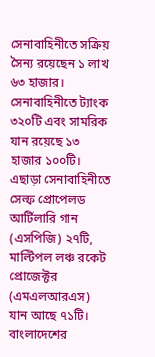সেনাবাহিনীতে সক্রিয় সৈন্য রয়েছেন ১ লাখ ৬৩ হাজার। সেনাবাহিনীতে ট্যাংক ৩২০টি এবং সামরিক যান রয়েছে ১৩ হাজার ১০০টি। এছাড়া সেনাবাহিনীতে সেল্ফ প্রোপেলড আর্টিলারি গান (এসপিজি) ২৭টি, মাল্টিপল লঞ্চ রকেট প্রোজেক্টর (এমএলআরএস) যান আছে ৭১টি। বাংলাদেশের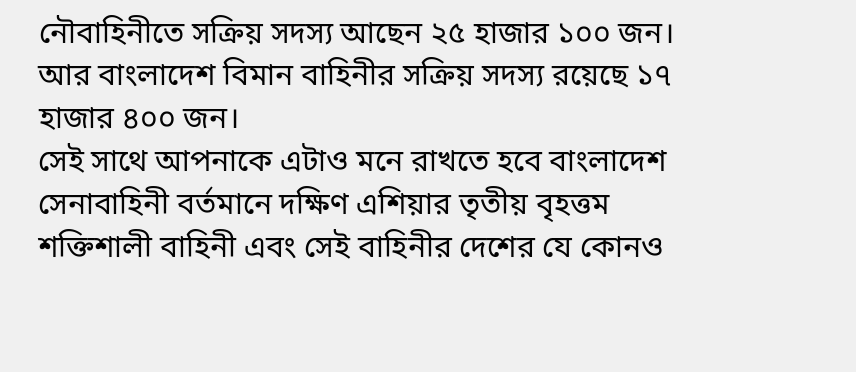নৌবাহিনীতে সক্রিয় সদস্য আছেন ২৫ হাজার ১০০ জন। আর বাংলাদেশ বিমান বাহিনীর সক্রিয় সদস্য রয়েছে ১৭ হাজার ৪০০ জন।
সেই সাথে আপনাকে এটাও মনে রাখতে হবে বাংলাদেশ সেনাবাহিনী বর্তমানে দক্ষিণ এশিয়ার তৃতীয় বৃহত্তম শক্তিশালী বাহিনী এবং সেই বাহিনীর দেশের যে কোনও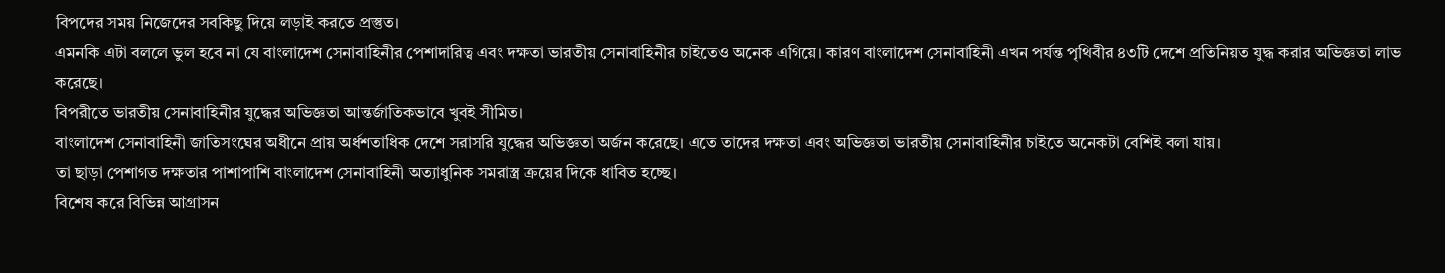বিপদের সময় নিজেদের সবকিছু দিয়ে লড়াই করতে প্রস্তুত।
এমনকি এটা বললে ভুল হবে না যে বাংলাদেশ সেনাবাহিনীর পেশাদারিত্ব এবং দক্ষতা ভারতীয় সেনাবাহিনীর চাইতেও অনেক এগিয়ে। কারণ বাংলাদেশ সেনাবাহিনী এখন পর্যন্ত পৃথিবীর ৪৩টি দেশে প্রতিনিয়ত যুদ্ধ করার অভিজ্ঞতা লাভ করেছে।
বিপরীতে ভারতীয় সেনাবাহিনীর যুদ্ধের অভিজ্ঞতা আন্তর্জাতিকভাবে খুবই সীমিত।
বাংলাদেশ সেনাবাহিনী জাতিসংঘের অধীনে প্রায় অর্ধশতাধিক দেশে সরাসরি যুদ্ধের অভিজ্ঞতা অর্জন করেছে। এতে তাদের দক্ষতা এবং অভিজ্ঞতা ভারতীয় সেনাবাহিনীর চাইতে অনেকটা বেশিই বলা যায়।
তা ছাড়া পেশাগত দক্ষতার পাশাপাশি বাংলাদেশ সেনাবাহিনী অত্যাধুনিক সমরাস্ত্র ক্রয়ের দিকে ধাবিত হচ্ছে।
বিশেষ করে বিভিন্ন আগ্রাসন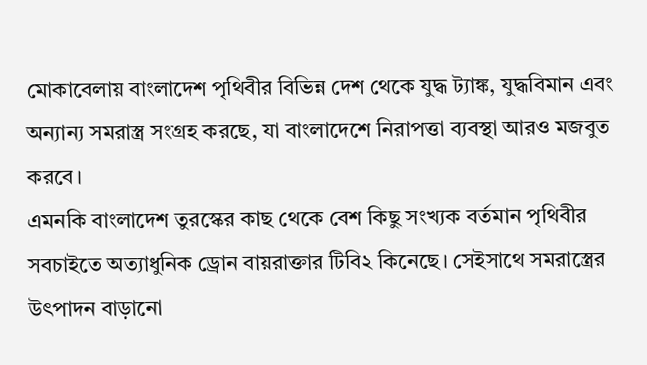মোকাবেলায় বাংলাদেশ পৃথিবীর বিভিন্ন দেশ থেকে যুদ্ধ ট্যাঙ্ক, যুদ্ধবিমান এবং অন্যান্য সমরাস্ত্র সংগ্রহ করছে, যা বাংলাদেশে নিরাপত্তা ব্যবস্থা আরও মজবুত করবে।
এমনকি বাংলাদেশ তুরস্কের কাছ থেকে বেশ কিছু সংখ্যক বর্তমান পৃথিবীর সবচাইতে অত্যাধুনিক ড্রোন বায়রাক্তার টিবি২ কিনেছে। সেইসাথে সমরাস্ত্রের উৎপাদন বাড়ানো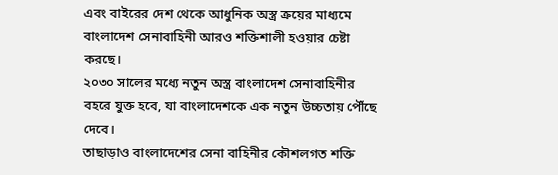এবং বাইরের দেশ থেকে আধুনিক অস্ত্র ক্রয়ের মাধ্যমে বাংলাদেশ সেনাবাহিনী আরও শক্তিশালী হওয়ার চেষ্টা করছে।
২০৩০ সালের মধ্যে নতুন অস্ত্র বাংলাদেশ সেনাবাহিনীর বহরে যুক্ত হবে, যা বাংলাদেশকে এক নতুন উচ্চতায় পৌঁছে দেবে।
তাছাড়াও বাংলাদেশের সেনা বাহিনীর কৌশলগত শক্তি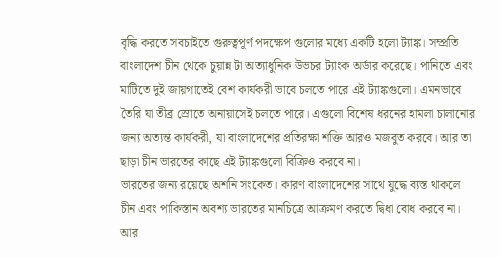বৃদ্ধি করতে সবচাইতে গুরুত্বপূর্ণ পদক্ষেপ গুলোর মধ্যে একটি হলো ট্যাঙ্ক। সম্প্রতি বাংলাদেশ চীন থেকে চুয়ান্ন টা অত্যাধুনিক উভচর ট্যাংক অর্ডার করেছে। পানিতে এবং মাটিতে দুই জায়গাতেই বেশ কার্যকরী ভাবে চলতে পারে এই ট্যাঙ্কগুলো। এমনভাবে তৈরি যা তীব্র স্রোতে অনায়াসেই চলতে পারে। এগুলো বিশেষ ধরনের হামলা চালানোর জন্য অত্যন্ত কার্যকরী, যা বাংলাদেশের প্রতিরক্ষা শক্তি আরও মজবুত করবে। আর তা ছাড়া চীন ভারতের কাছে এই ট্যাঙ্কগুলো বিক্রিও করবে না।
ভারতের জন্য রয়েছে অশনি সংকেত। কারণ বাংলাদেশের সাথে যুদ্ধে ব্যস্ত থাকলে চীন এবং পাকিস্তান অবশ্য ভারতের মানচিত্রে আক্রমণ করতে দ্বিধা বোধ করবে না। আর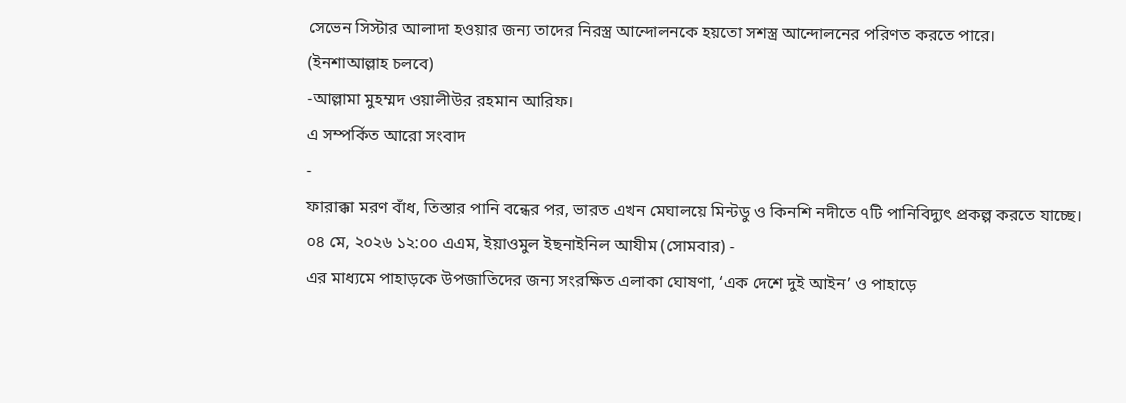সেভেন সিস্টার আলাদা হওয়ার জন্য তাদের নিরস্ত্র আন্দোলনকে হয়তো সশস্ত্র আন্দোলনের পরিণত করতে পারে।
(ইনশাআল্লাহ চলবে)
-আল্লামা মুহম্মদ ওয়ালীউর রহমান আরিফ।
এ সম্পর্কিত আরো সংবাদ
-
ফারাক্কা মরণ বাঁধ, তিস্তার পানি বন্ধের পর, ভারত এখন মেঘালয়ে মিন্টডু ও কিনশি নদীতে ৭টি পানিবিদ্যুৎ প্রকল্প করতে যাচ্ছে।
০৪ মে, ২০২৬ ১২:০০ এএম, ইয়াওমুল ইছনাইনিল আযীম (সোমবার) -
এর মাধ্যমে পাহাড়কে উপজাতিদের জন্য সংরক্ষিত এলাকা ঘোষণা, ‘এক দেশে দুই আইন’ ও পাহাড়ে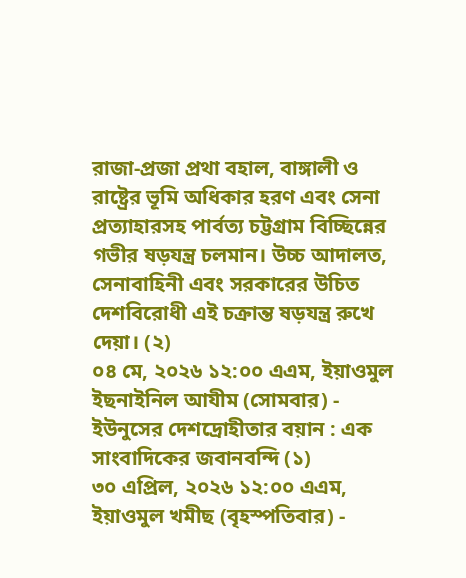রাজা-প্রজা প্রথা বহাল, বাঙ্গালী ও রাষ্ট্রের ভূমি অধিকার হরণ এবং সেনা প্রত্যাহারসহ পার্বত্য চট্টগ্রাম বিচ্ছিন্নের গভীর ষড়যন্ত্র চলমান। উচ্চ আদালত, সেনাবাহিনী এবং সরকারের উচিত দেশবিরোধী এই চক্রান্ত ষড়যন্ত্র রুখে দেয়া। (২)
০৪ মে, ২০২৬ ১২:০০ এএম, ইয়াওমুল ইছনাইনিল আযীম (সোমবার) -
ইউনুসের দেশদ্রোহীতার বয়ান : এক সাংবাদিকের জবানবন্দি (১)
৩০ এপ্রিল, ২০২৬ ১২:০০ এএম, ইয়াওমুল খমীছ (বৃহস্পতিবার) -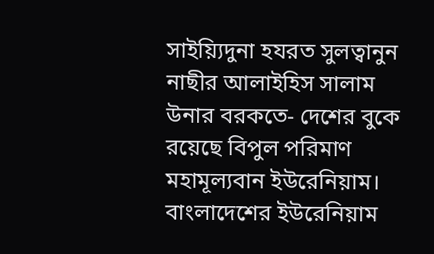সাইয়্যিদুনা হযরত সুলত্বানুন নাছীর আলাইহিস সালাম উনার বরকতে- দেশের বুকে রয়েছে বিপুল পরিমাণ মহামূল্যবান ইউরেনিয়াম। বাংলাদেশের ইউরেনিয়াম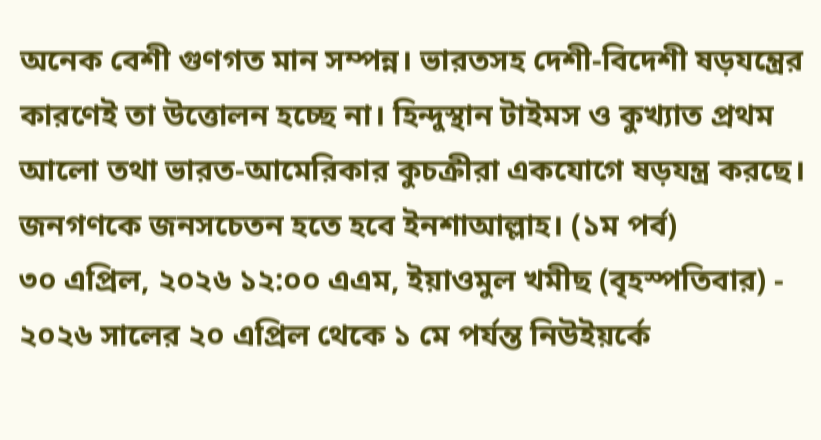অনেক বেশী গুণগত মান সম্পন্ন। ভারতসহ দেশী-বিদেশী ষড়যন্ত্রের কারণেই তা উত্তোলন হচ্ছে না। হিন্দুস্থান টাইমস ও কুখ্যাত প্রথম আলো তথা ভারত-আমেরিকার কুচক্রীরা একযোগে ষড়যন্ত্র করছে। জনগণকে জনসচেতন হতে হবে ইনশাআল্লাহ। (১ম পর্ব)
৩০ এপ্রিল, ২০২৬ ১২:০০ এএম, ইয়াওমুল খমীছ (বৃহস্পতিবার) -
২০২৬ সালের ২০ এপ্রিল থেকে ১ মে পর্যন্ত নিউইয়র্কে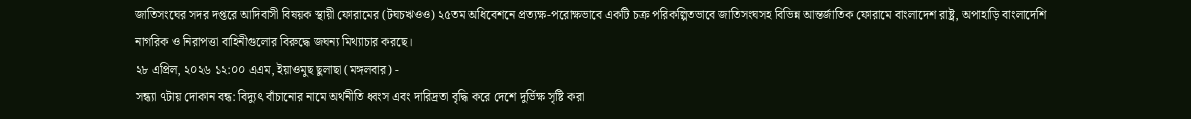জাতিসংঘের সদর দপ্তরে আদিবাসী বিষয়ক স্থায়ী ফোরামের (টঘচঋওও) ২৫তম অধিবেশনে প্রত্যক্ষ-পরোক্ষভাবে একটি চক্র পরিকল্পিতভাবে জাতিসংঘসহ বিভিন্ন আন্তর্জাতিক ফোরামে বাংলাদেশ রাষ্ট্র, অপাহাড়ি বাংলাদেশি নাগরিক ও নিরাপত্তা বাহিনীগুলোর বিরুদ্ধে জঘন্য মিথ্যাচার করছে।
২৮ এপ্রিল, ২০২৬ ১২:০০ এএম, ইয়াওমুছ ছুলাছা (মঙ্গলবার) -
সন্ধ্যা ৭টায় দোকান বন্ধ: বিদ্যুৎ বাঁচানোর নামে অর্থনীতি ধ্বংস এবং দারিদ্রতা বৃদ্ধি করে দেশে দুর্ভিক্ষ সৃষ্টি করা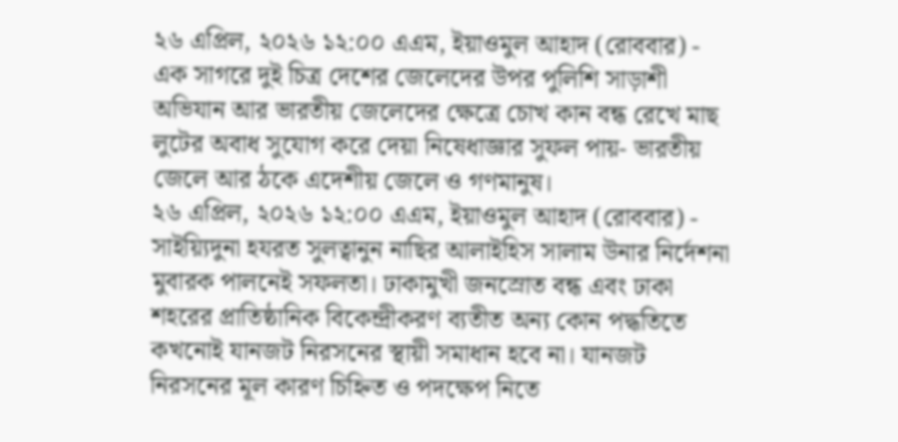২৬ এপ্রিল, ২০২৬ ১২:০০ এএম, ইয়াওমুল আহাদ (রোববার) -
এক সাগরে দুই চিত্র দেশের জেলেদের উপর পুলিশি সাড়াশী অভিযান আর ভারতীয় জেলেদের ক্ষেত্রে চোখ কান বন্ধ রেখে মাছ লুটের অবাধ সুযোগ করে দেয়া নিষেধাজ্ঞার সুফল পায়- ভারতীয় জেলে আর ঠকে এদেশীয় জেলে ও গণমানুষ।
২৬ এপ্রিল, ২০২৬ ১২:০০ এএম, ইয়াওমুল আহাদ (রোববার) -
সাইয়্যিদুনা হযরত সুলত্বানুন নাছির আলাইহিস সালাম উনার নির্দেশনা মুবারক পালনেই সফলতা। ঢাকামুখী জনস্রোত বন্ধ এবং ঢাকা শহরের প্রাতিষ্ঠানিক বিকেন্দ্রীকরণ ব্যতীত অন্য কোন পদ্ধতিতে কখনোই যানজট নিরসনের স্থায়ী সমাধান হবে না। যানজট নিরসনের মূল কারণ চিহ্নিত ও পদক্ষেপ নিতে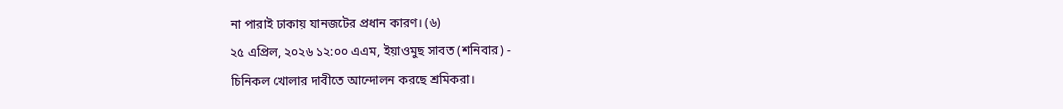না পারাই ঢাকায় যানজটের প্রধান কারণ। (৬)
২৫ এপ্রিল, ২০২৬ ১২:০০ এএম, ইয়াওমুছ সাবত (শনিবার) -
চিনিকল খোলার দাবীতে আন্দোলন করছে শ্রমিকরা।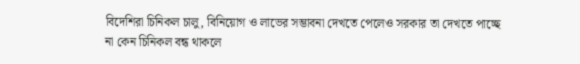বিদেশিরা চিনিকল চালু, বিনিয়োগ ও লাভের সম্ভাবনা দেখতে পেলেও সরকার তা দেখতে পাচ্ছে না কেন চিনিকল বন্ধ থাকলে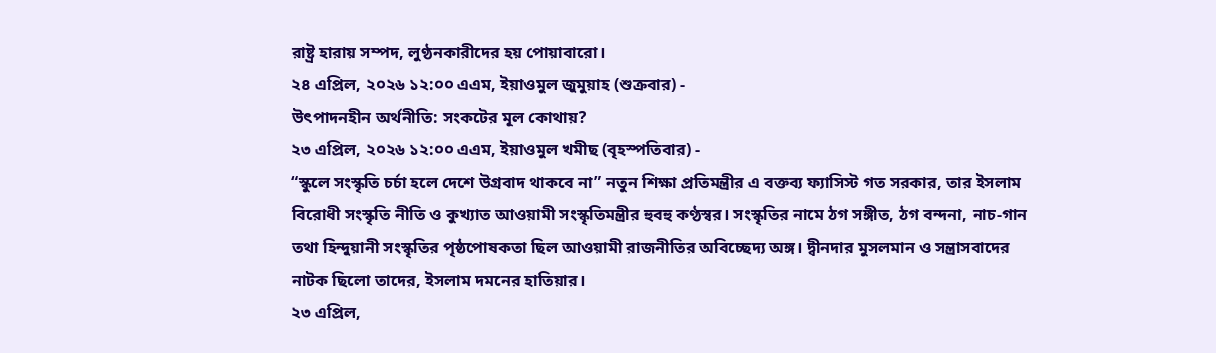রাষ্ট্র হারায় সম্পদ, লুণ্ঠনকারীদের হয় পোয়াবারো।
২৪ এপ্রিল, ২০২৬ ১২:০০ এএম, ইয়াওমুল জুমুয়াহ (শুক্রবার) -
উৎপাদনহীন অর্থনীতি: সংকটের মূল কোথায়?
২৩ এপ্রিল, ২০২৬ ১২:০০ এএম, ইয়াওমুল খমীছ (বৃহস্পতিবার) -
“স্কুলে সংস্কৃতি চর্চা হলে দেশে উগ্রবাদ থাকবে না” নতুন শিক্ষা প্রতিমন্ত্রীর এ বক্তব্য ফ্যাসিস্ট গত সরকার, তার ইসলাম বিরোধী সংস্কৃতি নীতি ও কুখ্যাত আওয়ামী সংস্কৃতিমন্ত্রীর হুবহু কণ্ঠস্বর। সংস্কৃতির নামে ঠগ সঙ্গীত, ঠগ বন্দনা, নাচ-গান তথা হিন্দুয়ানী সংস্কৃতির পৃষ্ঠপোষকতা ছিল আওয়ামী রাজনীতির অবিচ্ছেদ্য অঙ্গ। দ্বীনদার মুসলমান ও সন্ত্রাসবাদের নাটক ছিলো তাদের, ইসলাম দমনের হাতিয়ার।
২৩ এপ্রিল,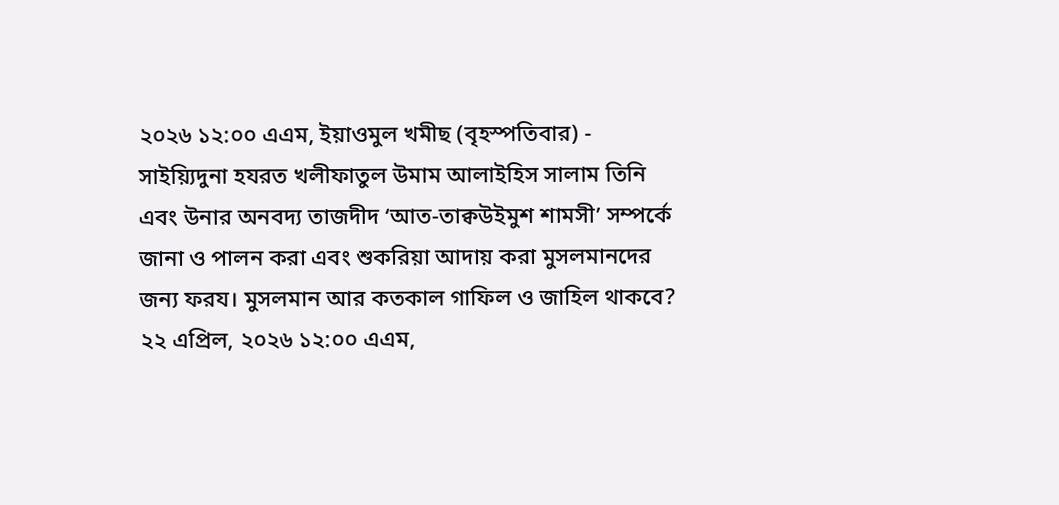২০২৬ ১২:০০ এএম, ইয়াওমুল খমীছ (বৃহস্পতিবার) -
সাইয়্যিদুনা হযরত খলীফাতুল উমাম আলাইহিস সালাম তিনি এবং উনার অনবদ্য তাজদীদ ‘আত-তাক্বউইমুশ শামসী’ সম্পর্কে জানা ও পালন করা এবং শুকরিয়া আদায় করা মুসলমানদের জন্য ফরয। মুসলমান আর কতকাল গাফিল ও জাহিল থাকবে?
২২ এপ্রিল, ২০২৬ ১২:০০ এএম,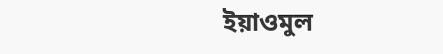ইয়াওমুল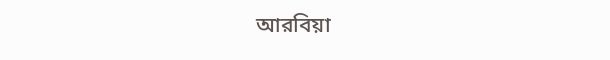আরবিয়া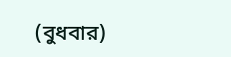(বুধবার)